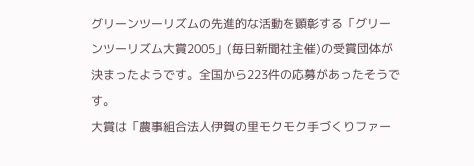グリーンツーリズムの先進的な活動を顕彰する「グリーンツーリズム大賞2005」(毎日新聞社主催)の受賞団体が決まったようです。全国から223件の応募があったそうです。
大賞は「農事組合法人伊賀の里モクモク手づくりファー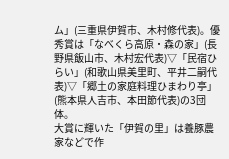ム」(三重県伊賀市、木村修代表)。優秀賞は「なべくら高原・森の家」(長野県飯山市、木村宏代表)▽「民宿ひらい」(和歌山県美里町、平井二嗣代表)▽「郷土の家庭料理ひまわり亭」(熊本県人吉市、本田節代表)の3団体。
大賞に輝いた「伊賀の里」は養豚農家などで作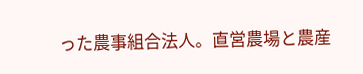った農事組合法人。直営農場と農産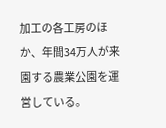加工の各工房のほか、年間34万人が来園する農業公園を運営している。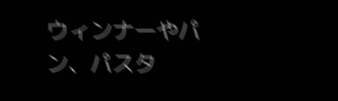ウィンナーやパン、パスタ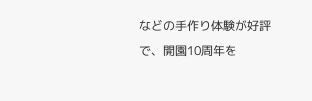などの手作り体験が好評で、開園10周年を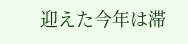迎えた今年は滞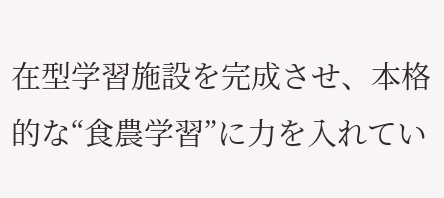在型学習施設を完成させ、本格的な“食農学習”に力を入れてい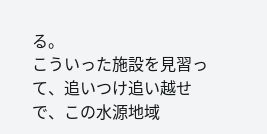る。
こういった施設を見習って、追いつけ追い越せで、この水源地域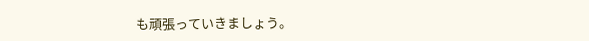も頑張っていきましょう。